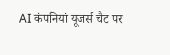AI कंपनियां यूजर्स चैट पर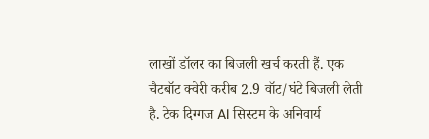लाखों डॉलर का बिजली खर्च करती हैं. एक चैटबॉट क्वेरी करीब 2.9 वॉट/घंटे बिजली लेती है. टेक दिग्गज AI सिस्टम के अनिवार्य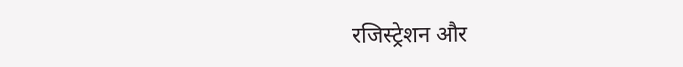रजिस्ट्रेशन और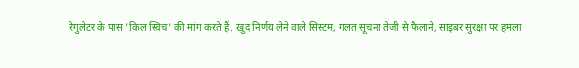रेगुलेटर के पास 'किल स्विच' की मांग करते हैं. खुद निर्णय लेने वाले सिस्टम, गलत सूचना तेजी से फैलाने, साइबर सुरक्षा पर हमला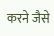करने जैसे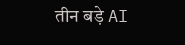तीन बड़े AI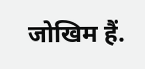जोखिम हैं.